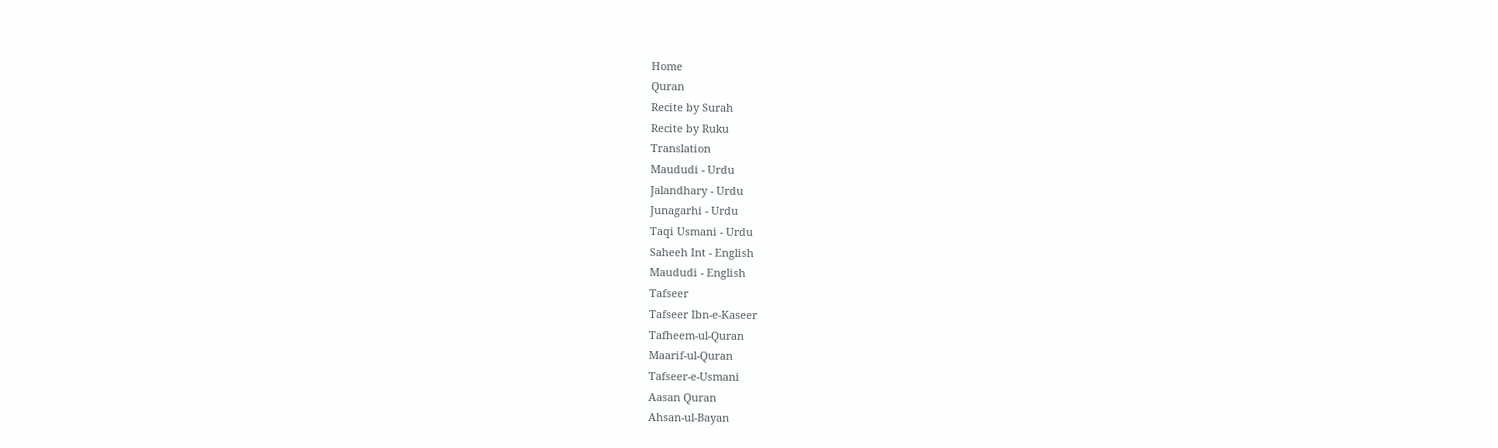Home
Quran
Recite by Surah
Recite by Ruku
Translation
Maududi - Urdu
Jalandhary - Urdu
Junagarhi - Urdu
Taqi Usmani - Urdu
Saheeh Int - English
Maududi - English
Tafseer
Tafseer Ibn-e-Kaseer
Tafheem-ul-Quran
Maarif-ul-Quran
Tafseer-e-Usmani
Aasan Quran
Ahsan-ul-Bayan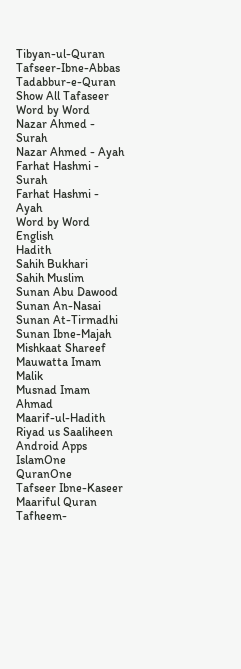Tibyan-ul-Quran
Tafseer-Ibne-Abbas
Tadabbur-e-Quran
Show All Tafaseer
Word by Word
Nazar Ahmed - Surah
Nazar Ahmed - Ayah
Farhat Hashmi - Surah
Farhat Hashmi - Ayah
Word by Word English
Hadith
Sahih Bukhari
Sahih Muslim
Sunan Abu Dawood
Sunan An-Nasai
Sunan At-Tirmadhi
Sunan Ibne-Majah
Mishkaat Shareef
Mauwatta Imam Malik
Musnad Imam Ahmad
Maarif-ul-Hadith
Riyad us Saaliheen
Android Apps
IslamOne
QuranOne
Tafseer Ibne-Kaseer
Maariful Quran
Tafheem-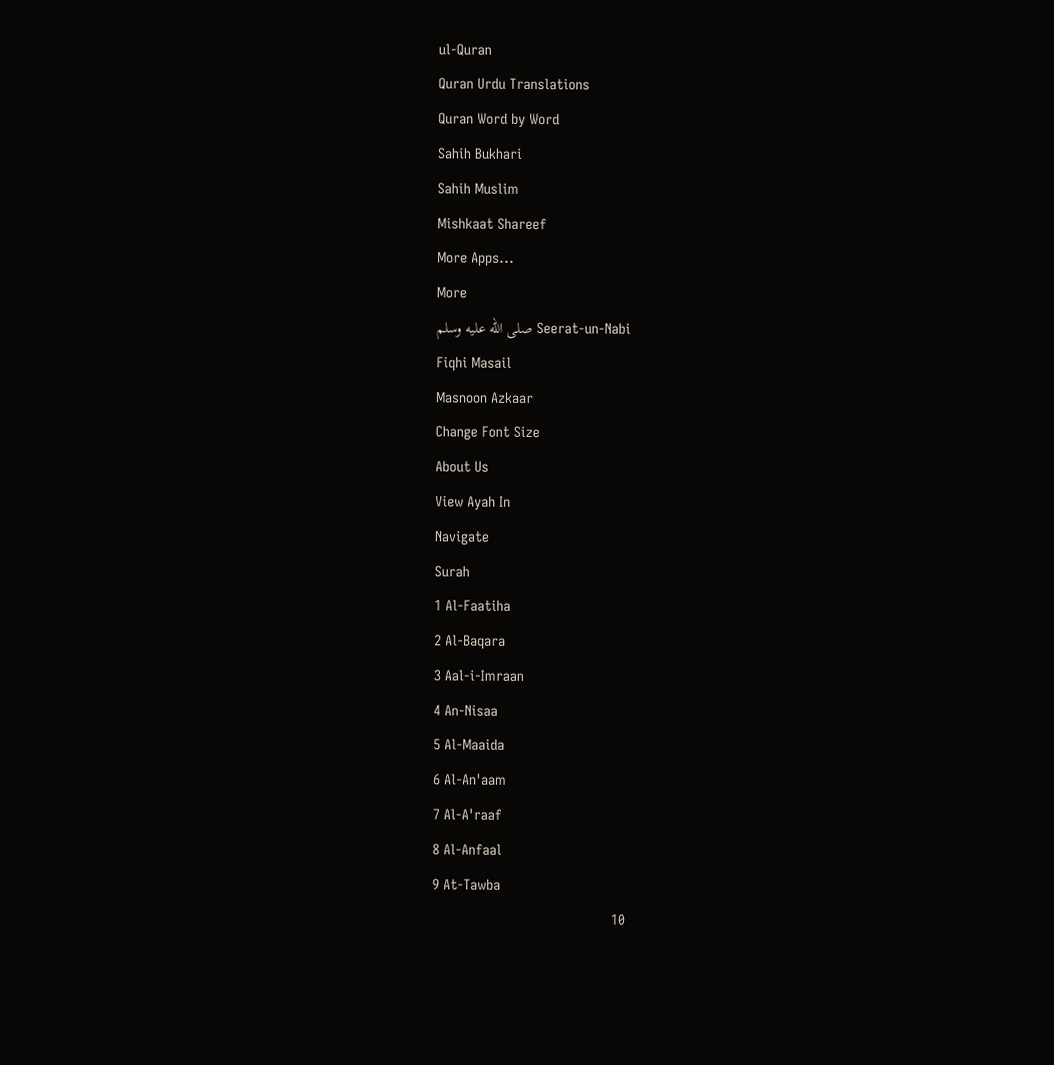ul-Quran
Quran Urdu Translations
Quran Word by Word
Sahih Bukhari
Sahih Muslim
Mishkaat Shareef
More Apps...
More
Seerat-un-Nabi صلى الله عليه وسلم
Fiqhi Masail
Masnoon Azkaar
Change Font Size
About Us
View Ayah In
Navigate
Surah
1 Al-Faatiha
2 Al-Baqara
3 Aal-i-Imraan
4 An-Nisaa
5 Al-Maaida
6 Al-An'aam
7 Al-A'raaf
8 Al-Anfaal
9 At-Tawba
10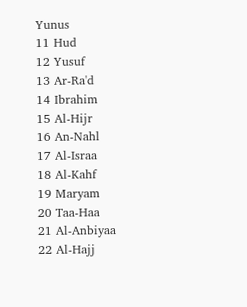Yunus
11 Hud
12 Yusuf
13 Ar-Ra'd
14 Ibrahim
15 Al-Hijr
16 An-Nahl
17 Al-Israa
18 Al-Kahf
19 Maryam
20 Taa-Haa
21 Al-Anbiyaa
22 Al-Hajj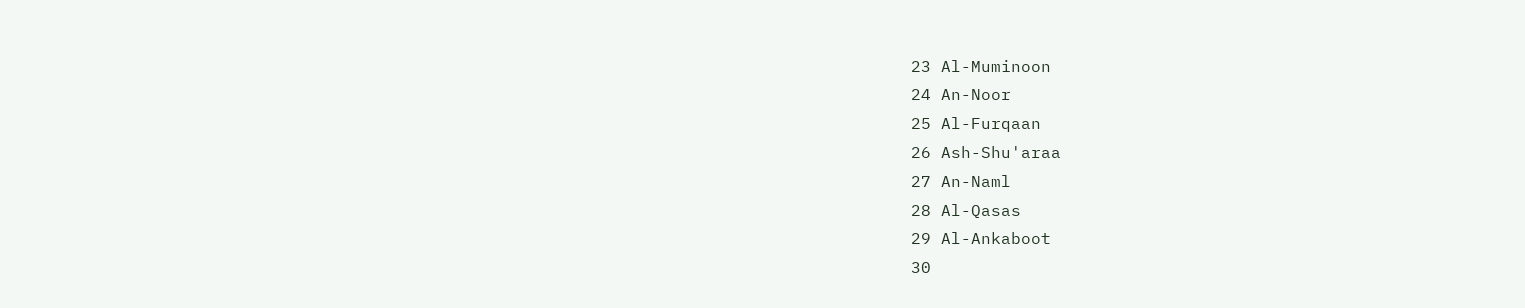23 Al-Muminoon
24 An-Noor
25 Al-Furqaan
26 Ash-Shu'araa
27 An-Naml
28 Al-Qasas
29 Al-Ankaboot
30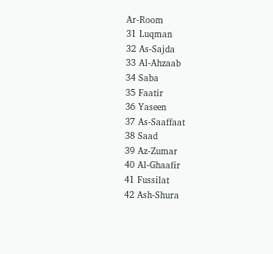Ar-Room
31 Luqman
32 As-Sajda
33 Al-Ahzaab
34 Saba
35 Faatir
36 Yaseen
37 As-Saaffaat
38 Saad
39 Az-Zumar
40 Al-Ghaafir
41 Fussilat
42 Ash-Shura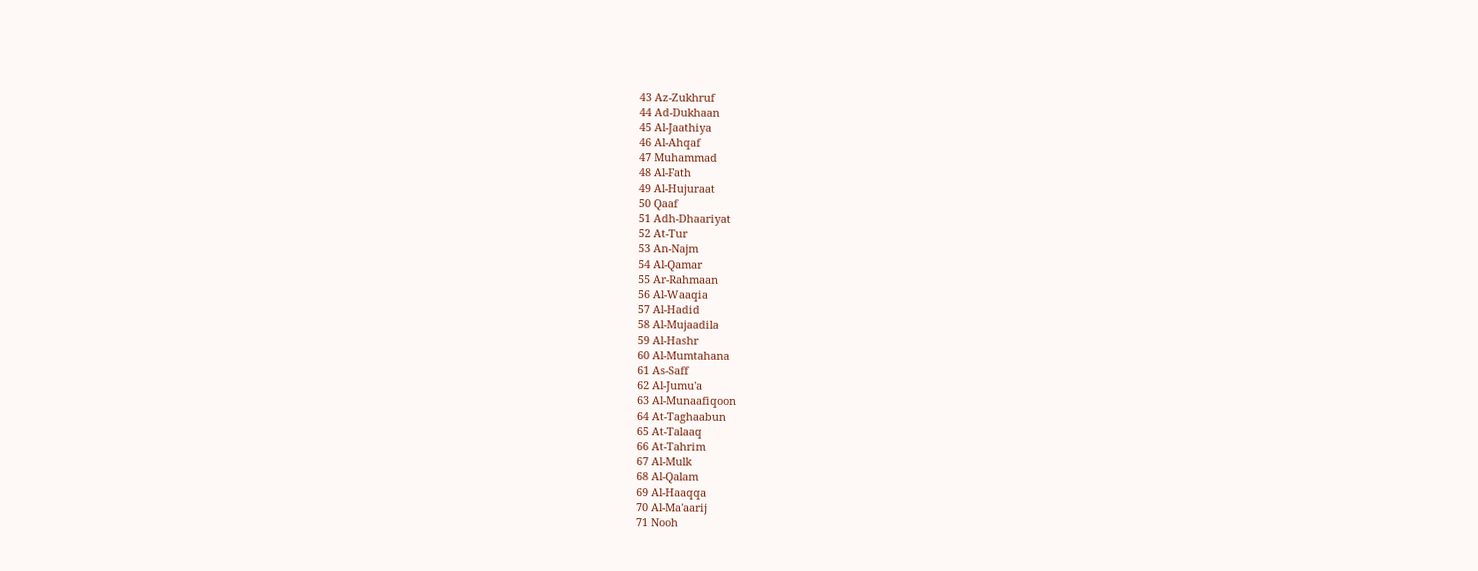43 Az-Zukhruf
44 Ad-Dukhaan
45 Al-Jaathiya
46 Al-Ahqaf
47 Muhammad
48 Al-Fath
49 Al-Hujuraat
50 Qaaf
51 Adh-Dhaariyat
52 At-Tur
53 An-Najm
54 Al-Qamar
55 Ar-Rahmaan
56 Al-Waaqia
57 Al-Hadid
58 Al-Mujaadila
59 Al-Hashr
60 Al-Mumtahana
61 As-Saff
62 Al-Jumu'a
63 Al-Munaafiqoon
64 At-Taghaabun
65 At-Talaaq
66 At-Tahrim
67 Al-Mulk
68 Al-Qalam
69 Al-Haaqqa
70 Al-Ma'aarij
71 Nooh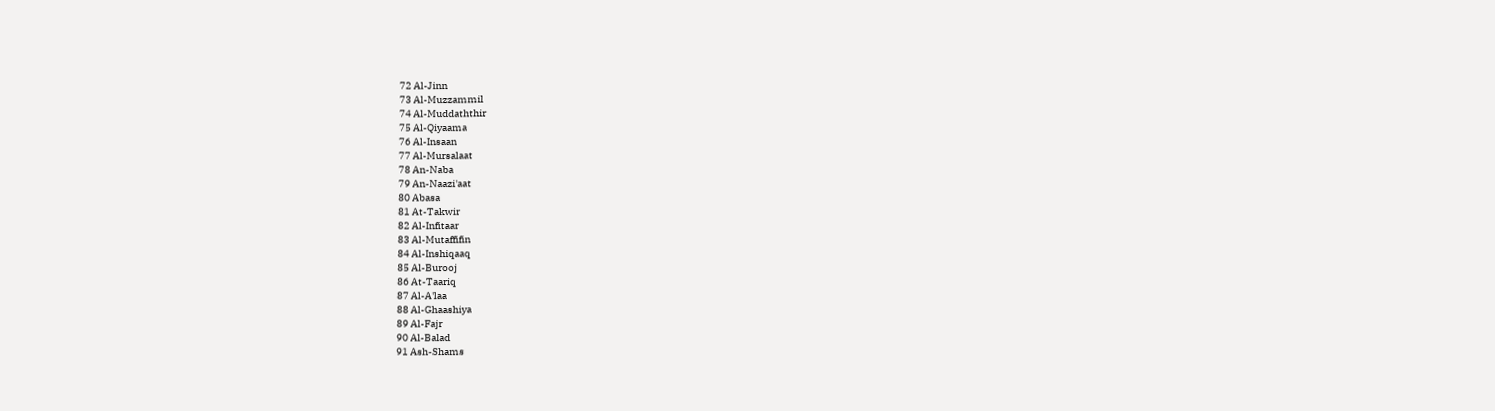72 Al-Jinn
73 Al-Muzzammil
74 Al-Muddaththir
75 Al-Qiyaama
76 Al-Insaan
77 Al-Mursalaat
78 An-Naba
79 An-Naazi'aat
80 Abasa
81 At-Takwir
82 Al-Infitaar
83 Al-Mutaffifin
84 Al-Inshiqaaq
85 Al-Burooj
86 At-Taariq
87 Al-A'laa
88 Al-Ghaashiya
89 Al-Fajr
90 Al-Balad
91 Ash-Shams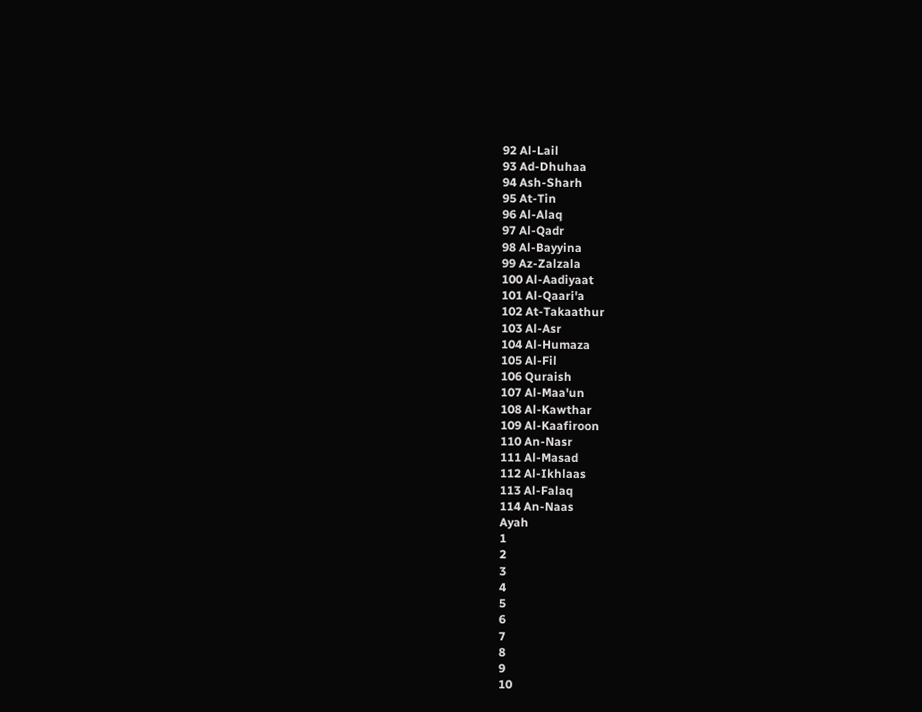92 Al-Lail
93 Ad-Dhuhaa
94 Ash-Sharh
95 At-Tin
96 Al-Alaq
97 Al-Qadr
98 Al-Bayyina
99 Az-Zalzala
100 Al-Aadiyaat
101 Al-Qaari'a
102 At-Takaathur
103 Al-Asr
104 Al-Humaza
105 Al-Fil
106 Quraish
107 Al-Maa'un
108 Al-Kawthar
109 Al-Kaafiroon
110 An-Nasr
111 Al-Masad
112 Al-Ikhlaas
113 Al-Falaq
114 An-Naas
Ayah
1
2
3
4
5
6
7
8
9
10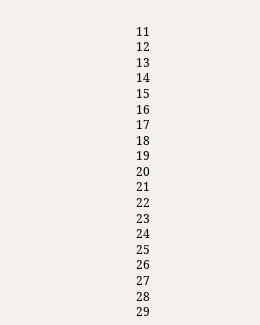11
12
13
14
15
16
17
18
19
20
21
22
23
24
25
26
27
28
29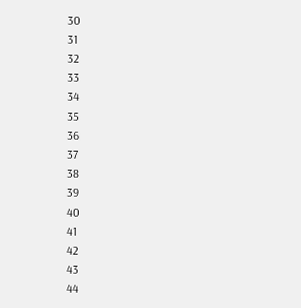30
31
32
33
34
35
36
37
38
39
40
41
42
43
44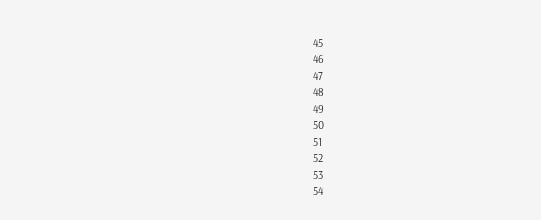45
46
47
48
49
50
51
52
53
54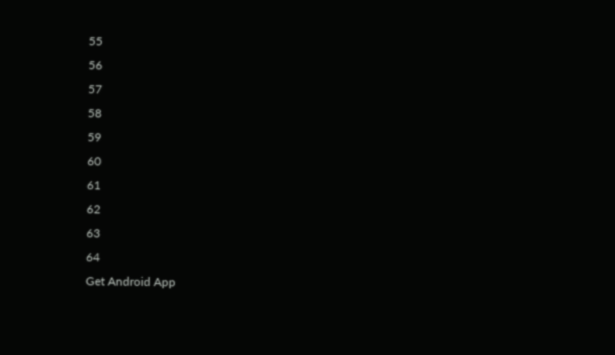55
56
57
58
59
60
61
62
63
64
Get Android App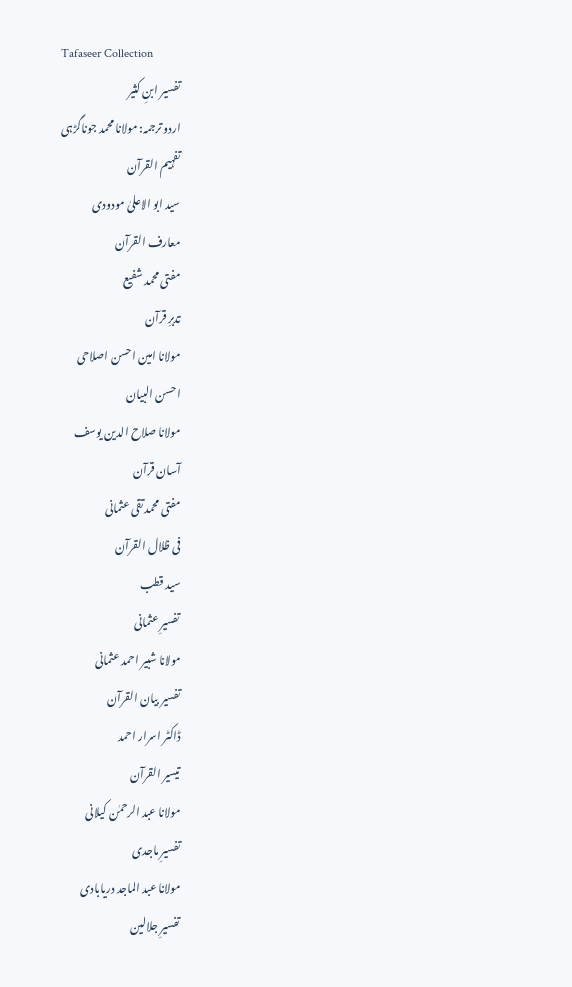Tafaseer Collection
تفسیر ابنِ کثیر
اردو ترجمہ: مولانا محمد جوناگڑہی
تفہیم القرآن
سید ابو الاعلیٰ مودودی
معارف القرآن
مفتی محمد شفیع
تدبرِ قرآن
مولانا امین احسن اصلاحی
احسن البیان
مولانا صلاح الدین یوسف
آسان قرآن
مفتی محمد تقی عثمانی
فی ظلال القرآن
سید قطب
تفسیرِ عثمانی
مولانا شبیر احمد عثمانی
تفسیر بیان القرآن
ڈاکٹر اسرار احمد
تیسیر القرآن
مولانا عبد الرحمٰن کیلانی
تفسیرِ ماجدی
مولانا عبد الماجد دریابادی
تفسیرِ جلالین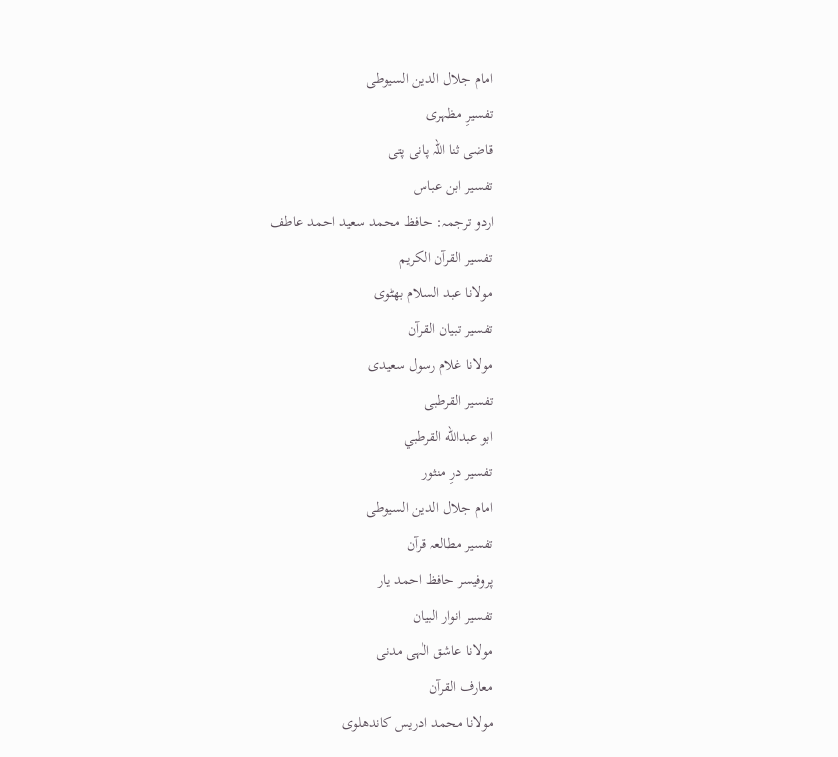امام جلال الدین السیوطی
تفسیرِ مظہری
قاضی ثنا اللہ پانی پتی
تفسیر ابن عباس
اردو ترجمہ: حافظ محمد سعید احمد عاطف
تفسیر القرآن الکریم
مولانا عبد السلام بھٹوی
تفسیر تبیان القرآن
مولانا غلام رسول سعیدی
تفسیر القرطبی
ابو عبدالله القرطبي
تفسیر درِ منثور
امام جلال الدین السیوطی
تفسیر مطالعہ قرآن
پروفیسر حافظ احمد یار
تفسیر انوار البیان
مولانا عاشق الٰہی مدنی
معارف القرآن
مولانا محمد ادریس کاندھلوی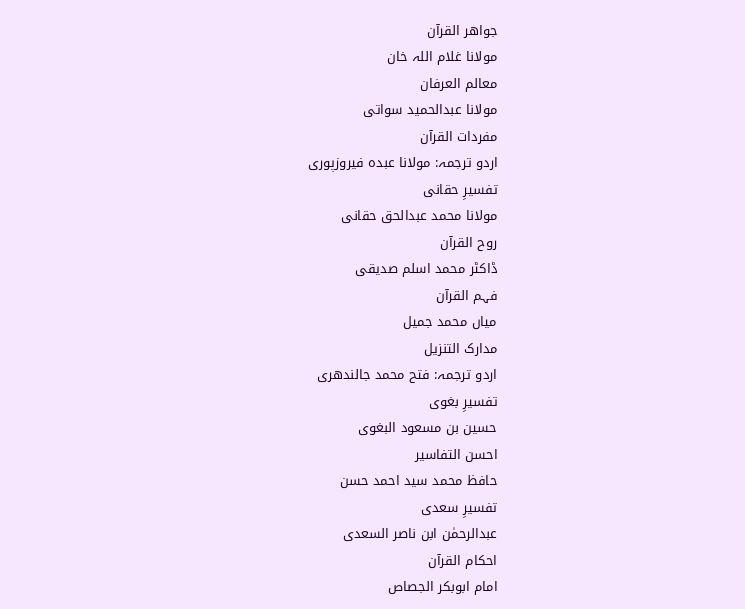جواھر القرآن
مولانا غلام اللہ خان
معالم العرفان
مولانا عبدالحمید سواتی
مفردات القرآن
اردو ترجمہ: مولانا عبدہ فیروزپوری
تفسیرِ حقانی
مولانا محمد عبدالحق حقانی
روح القرآن
ڈاکٹر محمد اسلم صدیقی
فہم القرآن
میاں محمد جمیل
مدارک التنزیل
اردو ترجمہ: فتح محمد جالندھری
تفسیرِ بغوی
حسین بن مسعود البغوی
احسن التفاسیر
حافظ محمد سید احمد حسن
تفسیرِ سعدی
عبدالرحمٰن ابن ناصر السعدی
احکام القرآن
امام ابوبکر الجصاص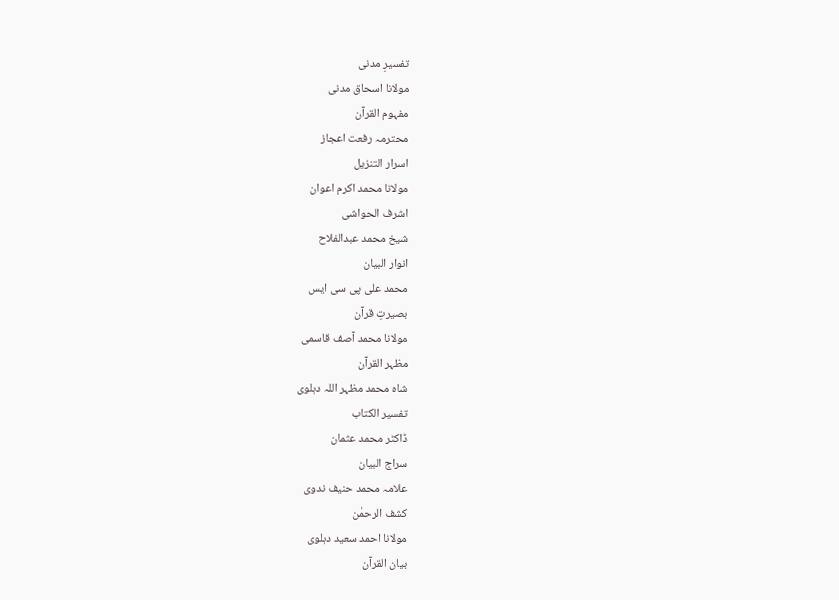تفسیرِ مدنی
مولانا اسحاق مدنی
مفہوم القرآن
محترمہ رفعت اعجاز
اسرار التنزیل
مولانا محمد اکرم اعوان
اشرف الحواشی
شیخ محمد عبدالفلاح
انوار البیان
محمد علی پی سی ایس
بصیرتِ قرآن
مولانا محمد آصف قاسمی
مظہر القرآن
شاہ محمد مظہر اللہ دہلوی
تفسیر الکتاب
ڈاکٹر محمد عثمان
سراج البیان
علامہ محمد حنیف ندوی
کشف الرحمٰن
مولانا احمد سعید دہلوی
بیان القرآن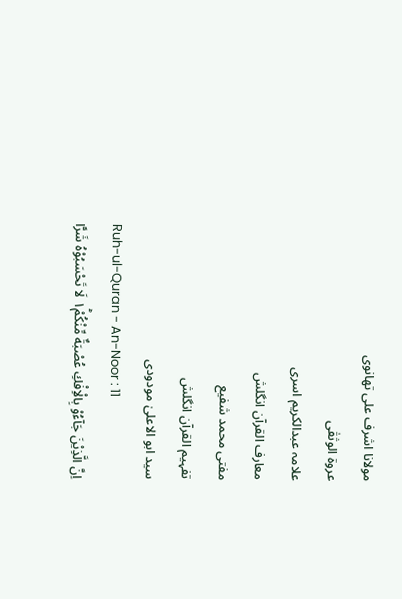مولانا اشرف علی تھانوی
عروۃ الوثقٰی
علامہ عبدالکریم اسری
معارف القرآن انگلش
مفتی محمد شفیع
تفہیم القرآن انگلش
سید ابو الاعلیٰ مودودی
Ruh-ul-Quran - An-Noor : 11
اِنَّ الَّذِیْنَ جَآءُوْ بِالْاِفْكِ عُصْبَةٌ مِّنْكُمْ١ؕ لَا تَحْسَبُوْهُ شَرًّا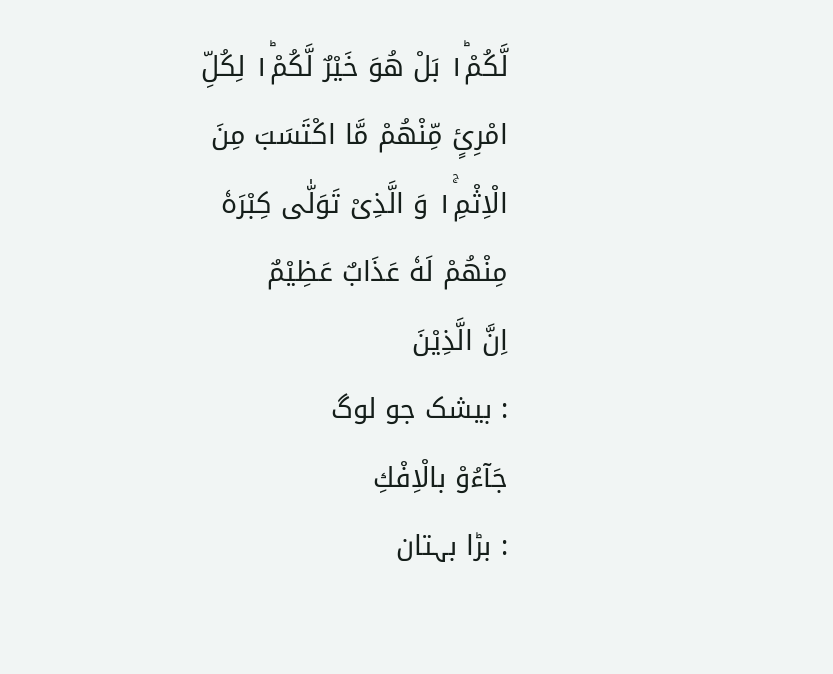لَّكُمْ١ؕ بَلْ هُوَ خَیْرٌ لَّكُمْ١ؕ لِكُلِّ امْرِئٍ مِّنْهُمْ مَّا اكْتَسَبَ مِنَ الْاِثْمِ١ۚ وَ الَّذِیْ تَوَلّٰى كِبْرَهٗ مِنْهُمْ لَهٗ عَذَابٌ عَظِیْمٌ
اِنَّ الَّذِيْنَ
: بیشک جو لوگ
جَآءُوْ بالْاِفْكِ
: بڑا بہتان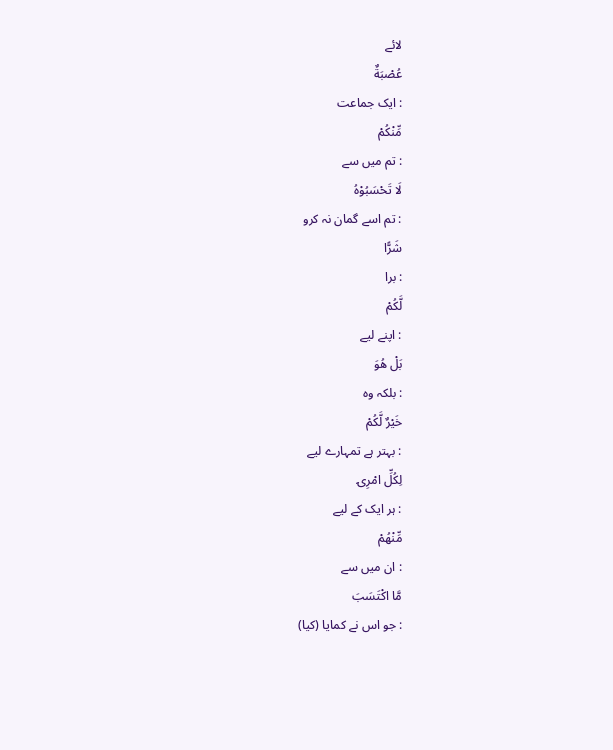لائے
عُصْبَةٌ
: ایک جماعت
مِّنْكُمْ
: تم میں سے
لَا تَحْسَبُوْهُ
: تم اسے گمان نہ کرو
شَرًّا
: برا
لَّكُمْ
: اپنے لیے
بَلْ هُوَ
: بلکہ وہ
خَيْرٌ لَّكُمْ
: بہتر ہے تمہارے لیے
لِكُلِّ امْرِۍ
: ہر ایک کے لیے
مِّنْهُمْ
: ان میں سے
مَّا اكْتَسَبَ
: جو اس نے کمایا (کیا)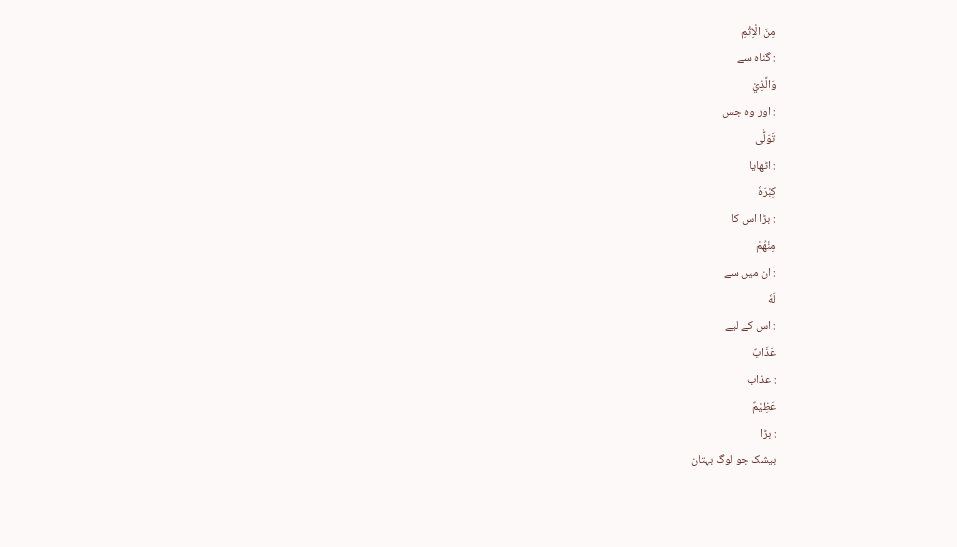مِنَ الْاِثْمِ
: گناہ سے
وَالَّذِيْ
: اور وہ جس
تَوَلّٰى
: اٹھایا
كِبْرَهٗ
: بڑا اس کا
مِنْهُمْ
: ان میں سے
لَهٗ
: اس کے لیے
عَذَابٌ
: عذاب
عَظِيْمٌ
: بڑا
بیشک جو لوگ بہتان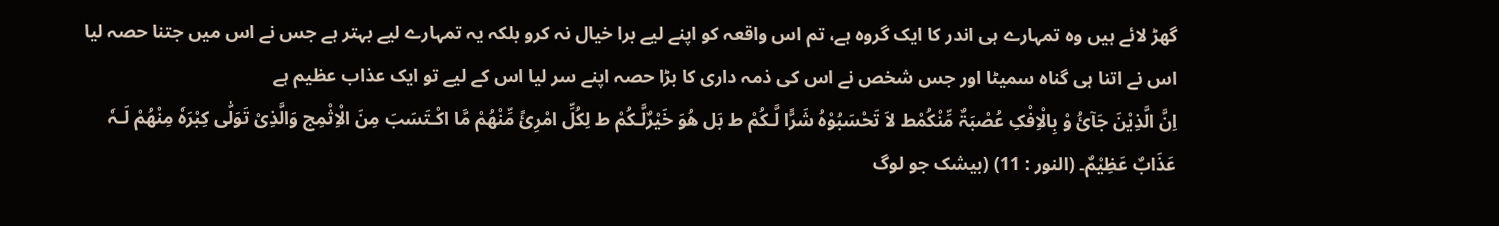گھڑ لائے ہیں وہ تمہارے ہی اندر کا ایک گروہ ہے، تم اس واقعہ کو اپنے لیے برا خیال نہ کرو بلکہ یہ تمہارے لیے بہتر ہے جس نے اس میں جتنا حصہ لیا اس نے اتنا ہی گناہ سمیٹا اور جس شخص نے اس کی ذمہ داری کا بڑا حصہ اپنے سر لیا اس کے لیے تو ایک عذاب عظیم ہے
اِنَّ الَّذِیْنَ جَآئُ وْ بِالْاِفْکِ عُصْبَۃٌ مِّنْکُمْط لاَ تَحْسَبُوْہُ شَرًّا لَّـکُمْ ط بَل ھُوَ خَیْرٌلَّـکُمْ ط لِکُلِّ امْرِیًٔ مِّنْھُمْ مَّا اکْـتَسَبَ مِنَ الْاِثْمِج وَالَّذِیْ تَوَلّٰی کِبْرَہٗ مِنْھُمْ لَـہٗ عَذَابٌ عَظِیْمٌ۔ (النور : 11) (بیشک جو لوگ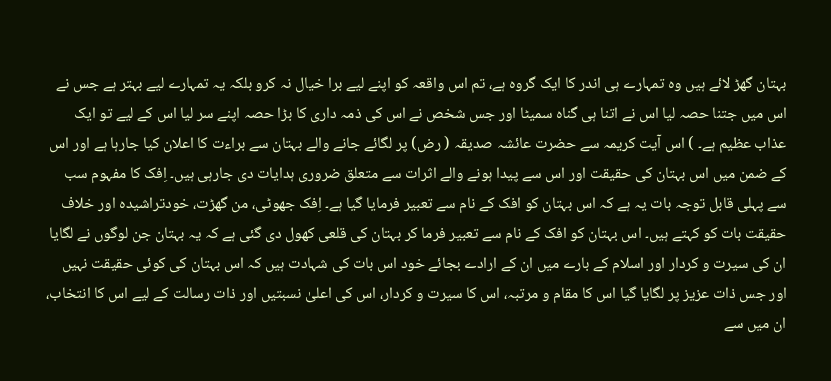بہتان گھڑ لائے ہیں وہ تمہارے ہی اندر کا ایک گروہ ہے، تم اس واقعہ کو اپنے لیے برا خیال نہ کرو بلکہ یہ تمہارے لیے بہتر ہے جس نے اس میں جتنا حصہ لیا اس نے اتنا ہی گناہ سمیٹا اور جس شخص نے اس کی ذمہ داری کا بڑا حصہ اپنے سر لیا اس کے لیے تو ایک عذاب عظیم ہے۔ ) اس آیت کریمہ سے حضرت عائشہ صدیقہ ( رض) پر لگائے جانے والے بہتان سے براءت کا اعلان کیا جارہا ہے اور اس کے ضمن میں اس بہتان کی حقیقت اور اس سے پیدا ہونے والے اثرات سے متعلق ضروری ہدایات دی جارہی ہیں۔ اِفک کا مفہوم سب سے پہلی قابل توجہ بات یہ ہے کہ اس بہتان کو افک کے نام سے تعبیر فرمایا گیا ہے۔ اِفک جھوٹی، من گھڑت، خودتراشیدہ اور خلاف حقیقت بات کو کہتے ہیں۔ اس بہتان کو افک کے نام سے تعبیر فرما کر بہتان کی قلعی کھول دی گئی ہے کہ یہ بہتان جن لوگوں نے لگایا ان کی سیرت و کردار اور اسلام کے بارے میں ان کے ارادے بجائے خود اس بات کی شہادت ہیں کہ اس بہتان کی کوئی حقیقت نہیں اور جس ذات عزیز پر لگایا گیا اس کا مقام و مرتبہ، اس کا سیرت و کردار، اس کی اعلیٰ نسبتیں اور ذات رسالت کے لیے اس کا انتخاب، ان میں سے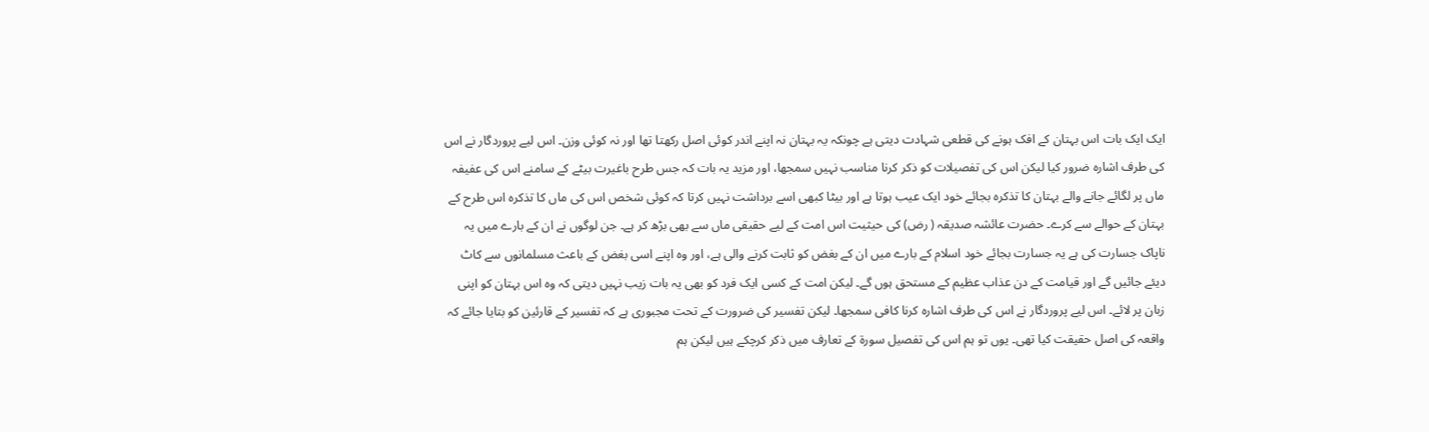ایک ایک بات اس بہتان کے افک ہونے کی قطعی شہادت دیتی ہے چونکہ یہ بہتان نہ اپنے اندر کوئی اصل رکھتا تھا اور نہ کوئی وزن۔ اس لیے پروردگار نے اس کی طرف اشارہ ضرور کیا لیکن اس کی تفصیلات کو ذکر کرنا مناسب نہیں سمجھا، اور مزید یہ بات کہ جس طرح باغیرت بیٹے کے سامنے اس کی عفیفہ ماں پر لگائے جانے والے بہتان کا تذکرہ بجائے خود ایک عیب ہوتا ہے اور بیٹا کبھی اسے برداشت نہیں کرتا کہ کوئی شخص اس کی ماں کا تذکرہ اس طرح کے بہتان کے حوالے سے کرے۔ حضرت عائشہ صدیقہ ( رض) کی حیثیت اس امت کے لیے حقیقی ماں سے بھی بڑھ کر ہے۔ جن لوگوں نے ان کے بارے میں یہ ناپاک جسارت کی ہے یہ جسارت بجائے خود اسلام کے بارے میں ان کے بغض کو ثابت کرنے والی ہے، اور وہ اپنے اسی بغض کے باعث مسلمانوں سے کاٹ دیئے جائیں گے اور قیامت کے دن عذاب عظیم کے مستحق ہوں گے۔ لیکن امت کے کسی ایک فرد کو بھی یہ بات زیب نہیں دیتی کہ وہ اس بہتان کو اپنی زبان پر لائے۔ اس لیے پروردگار نے اس کی طرف اشارہ کرنا کافی سمجھا۔ لیکن تفسیر کی ضرورت کے تحت مجبوری ہے کہ تفسیر کے قارئین کو بتایا جائے کہ واقعہ کی اصل حقیقت کیا تھی۔ یوں تو ہم اس کی تفصیل سورة کے تعارف میں ذکر کرچکے ہیں لیکن ہم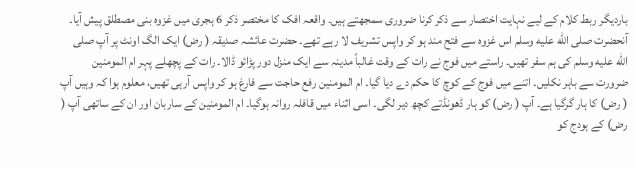باردیگر ربط کلام کے لیے نہایت اختصار سے ذکر کرنا ضروری سمجھتے ہیں۔ واقعہ افک کا مختصر ذکر 6 ہجری میں غزوہ بنی مصطلق پیش آیا۔ آنحضرت صلى الله عليه وسلم اس غزوہ سے فتح مند ہو کر واپس تشریف لا رہے تھے۔ حضرت عائشہ صدیقہ ( رض) ایک الگ اونٹ پر آپ صلى الله عليه وسلم کی ہم سفر تھیں۔ راستے میں فوج نے رات کے وقت غالباً مدینہ سے ایک منزل دور پڑائو ڈالا۔ رات کے پچھلے پہر ام المومنین ضرورت سے باہر نکلیں۔ اتنے میں فوج کے کوچ کا حکم دے دیا گیا۔ ام المومنین رفع حاجت سے فارغ ہو کر واپس آرہی تھیں، معلوم ہوا کہ وہیں آپ ( رض) کا ہار گرگیا ہے۔ آپ ( رض) کو ہار ڈھونڈتے کچھ دیر لگی۔ اسی اثناء میں قافلہ روانہ ہوگیا۔ ام المومنین کے ساربان اور ان کے ساتھی آپ ( رض) کے ہودج کو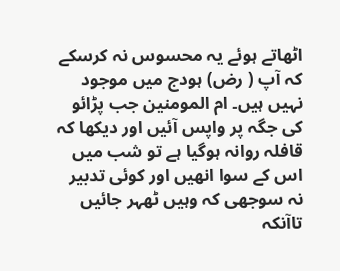اٹھاتے ہوئے یہ محسوس نہ کرسکے کہ آپ ( رض) ہودج میں موجود نہیں ہیں۔ ام المومنین جب پڑائو کی جگہ پر واپس آئیں اور دیکھا کہ قافلہ روانہ ہوگیا ہے تو شب میں اس کے سوا انھیں اور کوئی تدبیر نہ سوجھی کہ وہیں ٹھہر جائیں تاآنکہ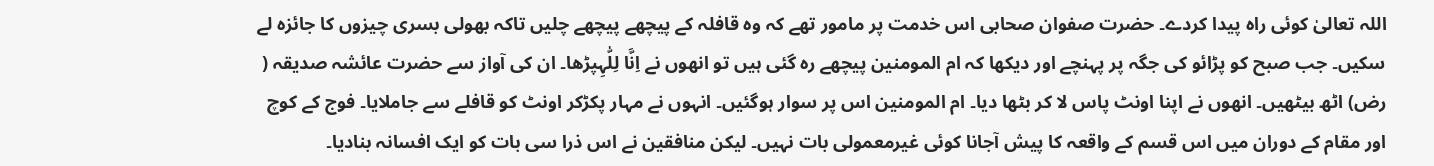اللہ تعالیٰ کوئی راہ پیدا کردے۔ حضرت صفوان صحابی اس خدمت پر مامور تھے کہ وہ قافلہ کے پیچھے پیچھے چلیں تاکہ بھولی بسری چیزوں کا جائزہ لے سکیں۔ جب صبح کو پڑائو کی جگہ پر پہنچے اور دیکھا کہ ام المومنین پیچھے رہ گئی ہیں تو انھوں نے اِنَّا لِلّٰہِپڑھا۔ ان کی آواز سے حضرت عائشہ صدیقہ ( رض) اٹھ بیٹھیں۔ انھوں نے اپنا اونٹ پاس لا کر بٹھا دیا۔ ام المومنین اس پر سوار ہوگئیں۔ انہوں نے مہار پکڑکر اونٹ کو قافلے سے جاملایا۔ فوج کے کوچ اور مقام کے دوران میں اس قسم کے واقعہ کا پیش آجانا کوئی غیرمعمولی بات نہیں۔ لیکن منافقین نے اس ذرا سی بات کو ایک افسانہ بنادیا۔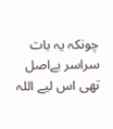چونکہ یہ بات سراسر بےاصل تھی اس لیے اللہ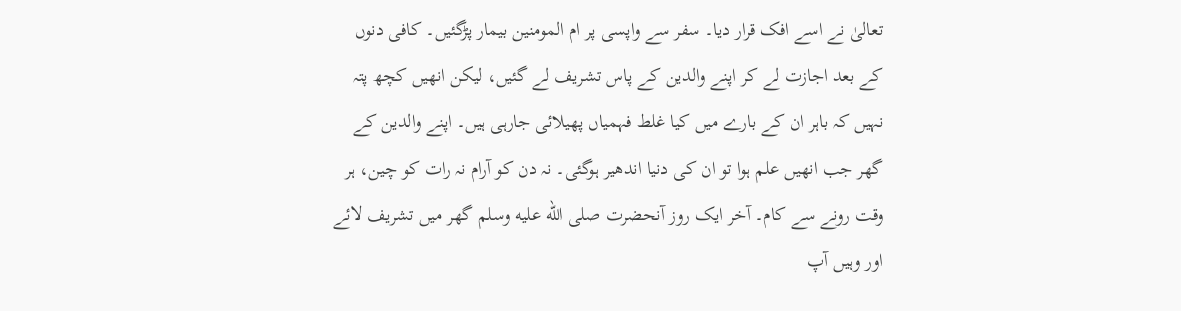تعالیٰ نے اسے افک قرار دیا۔ سفر سے واپسی پر ام المومنین بیمار پڑگئیں۔ کافی دنوں کے بعد اجازت لے کر اپنے والدین کے پاس تشریف لے گئیں، لیکن انھیں کچھ پتہ نہیں کہ باہر ان کے بارے میں کیا غلط فہمیاں پھیلائی جارہی ہیں۔ اپنے والدین کے گھر جب انھیں علم ہوا تو ان کی دنیا اندھیر ہوگئی۔ نہ دن کو آرام نہ رات کو چین، ہر وقت رونے سے کام۔ آخر ایک روز آنحضرت صلى الله عليه وسلم گھر میں تشریف لائے اور وہیں آپ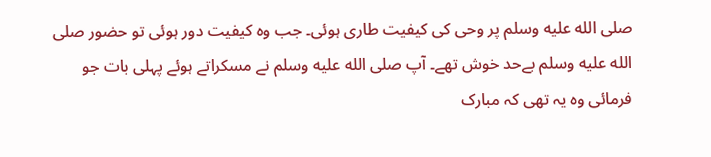صلى الله عليه وسلم پر وحی کی کیفیت طاری ہوئی۔ جب وہ کیفیت دور ہوئی تو حضور صلى الله عليه وسلم بےحد خوش تھے۔ آپ صلى الله عليه وسلم نے مسکراتے ہوئے پہلی بات جو فرمائی وہ یہ تھی کہ مبارک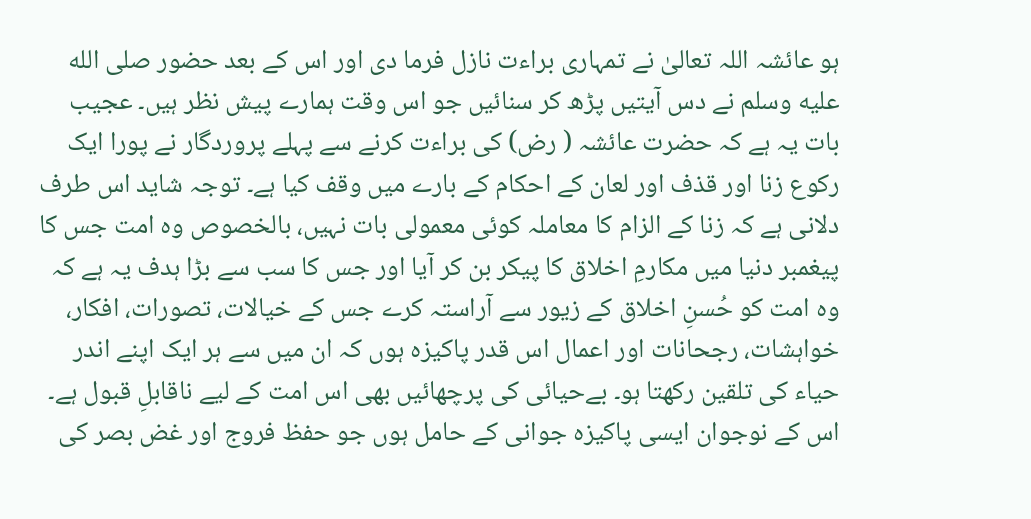ہو عائشہ اللہ تعالیٰ نے تمہاری براءت نازل فرما دی اور اس کے بعد حضور صلى الله عليه وسلم نے دس آیتیں پڑھ کر سنائیں جو اس وقت ہمارے پیش نظر ہیں۔ عجیب بات یہ ہے کہ حضرت عائشہ ( رض) کی براءت کرنے سے پہلے پروردگار نے پورا ایک رکوع زنا اور قذف اور لعان کے احکام کے بارے میں وقف کیا ہے۔ توجہ شاید اس طرف دلانی ہے کہ زنا کے الزام کا معاملہ کوئی معمولی بات نہیں، بالخصوص وہ امت جس کا پیغمبر دنیا میں مکارمِ اخلاق کا پیکر بن کر آیا اور جس کا سب سے بڑا ہدف یہ ہے کہ وہ امت کو حُسنِ اخلاق کے زیور سے آراستہ کرے جس کے خیالات، تصورات، افکار، خواہشات، رجحانات اور اعمال اس قدر پاکیزہ ہوں کہ ان میں سے ہر ایک اپنے اندر حیاء کی تلقین رکھتا ہو۔ بےحیائی کی پرچھائیں بھی اس امت کے لیے ناقابلِ قبول ہے۔ اس کے نوجوان ایسی پاکیزہ جوانی کے حامل ہوں جو حفظ فروج اور غض بصر کی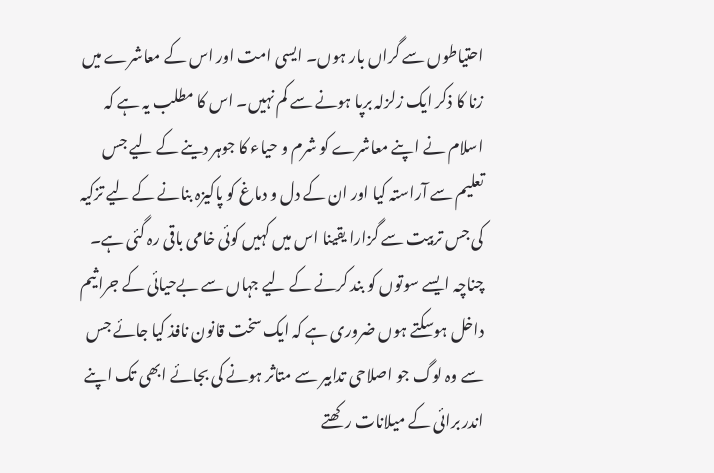احتیاطوں سے گراں بار ہوں۔ ایسی امت اور اس کے معاشرے میں زنا کا ذکر ایک زلزلہ برپا ہونے سے کم نہیں۔ اس کا مطلب یہ ہے کہ اسلام نے اپنے معاشرے کو شرم و حیاء کا جوہر دینے کے لیے جس تعلیم سے آراستہ کیا اور ان کے دل و دماغ کو پاکیزہ بنانے کے لیے تزکیہ کی جس تربیت سے گزارا یقینا اس میں کہیں کوئی خامی باقی رہ گئی ہے۔ چناچہ ایسے سوتوں کو بند کرنے کے لیے جہاں سے بےحیائی کے جراثیم داخل ہوسکتے ہوں ضروری ہے کہ ایک سخت قانون نافذ کیا جائے جس سے وہ لوگ جو اصلاحی تدابیر سے متاثر ہونے کی بجائے ابھی تک اپنے اندر برائی کے میلانات رکھتے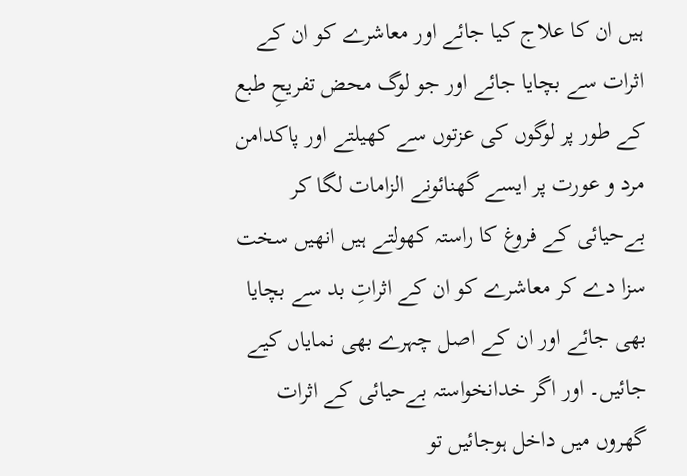ہیں ان کا علاج کیا جائے اور معاشرے کو ان کے اثرات سے بچایا جائے اور جو لوگ محض تفریحِ طبع کے طور پر لوگوں کی عزتوں سے کھیلتے اور پاکدامن مرد و عورت پر ایسے گھنائونے الزامات لگا کر بےحیائی کے فروغ کا راستہ کھولتے ہیں انھیں سخت سزا دے کر معاشرے کو ان کے اثراتِ بد سے بچایا بھی جائے اور ان کے اصل چہرے بھی نمایاں کیے جائیں۔ اور اگر خدانخواستہ بےحیائی کے اثرات گھروں میں داخل ہوجائیں تو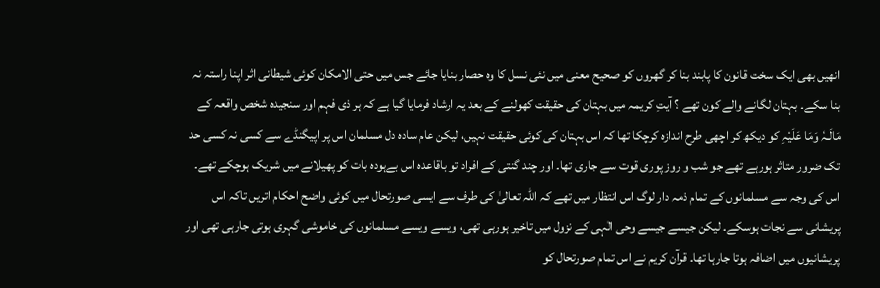انھیں بھی ایک سخت قانون کا پابند بنا کر گھروں کو صحیح معنی میں نئی نسل کا وہ حصار بنایا جائے جس میں حتی الامکان کوئی شیطانی اثر اپنا راستہ نہ بنا سکے۔ بہتان لگانے والے کون تھے ؟ آیتِ کریمہ میں بہتان کی حقیقت کھولنے کے بعد یہ ارشاد فرمایا گیا ہے کہ ہر ذی فہم اور سنجیدہ شخص واقعہ کے مَالَـہٗ وَمَا عَلَیْہِ کو دیکھ کر اچھی طرح اندازہ کرچکا تھا کہ اس بہتان کی کوئی حقیقت نہیں، لیکن عام سادہ دل مسلمان اس پر اپیگنڈے سے کسی نہ کسی حد تک ضرور متاثر ہورہے تھے جو شب و روز پوری قوت سے جاری تھا۔ اور چند گنتی کے افراد تو باقاعدہ اس بےہودہ بات کو پھیلانے میں شریک ہوچکے تھے۔ اس کی وجہ سے مسلمانوں کے تمام ذمہ دار لوگ اس انتظار میں تھے کہ اللہ تعالیٰ کی طرف سے ایسی صورتحال میں کوئی واضح احکام اتریں تاکہ اس پریشانی سے نجات ہوسکے۔ لیکن جیسے جیسے وحی الٰہی کے نزول میں تاخیر ہورہی تھی، ویسے ویسے مسلمانوں کی خاموشی گہری ہوتی جارہی تھی اور پریشانیوں میں اضافہ ہوتا جارہا تھا۔ قرآن کریم نے اس تمام صورتحال کو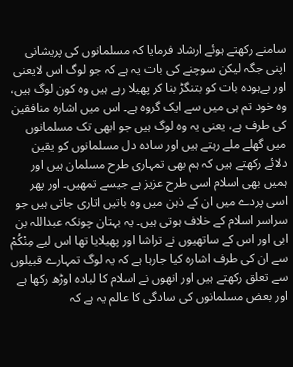سامنے رکھتے ہوئے ارشاد فرمایا کہ مسلمانوں کی پریشانی اپنی جگہ لیکن سوچنے کی بات یہ ہے کہ جو لوگ اس لایعنی اور بےہودہ بات کو بتنگڑ بنا کر پھیلا رہے ہیں وہ کون لوگ ہیں، وہ خود تم ہی میں سے ایک گروہ ہے۔ اس میں اشارہ منافقین کی طرف ہے، یعنی یہ وہ لوگ ہیں جو ابھی تک مسلمانوں میں گھلے ملے رہتے ہیں اور سادہ دل مسلمانوں کو یقین دلائے رکھتے ہیں کہ ہم بھی تمہاری طرح مسلمان ہیں اور ہمیں بھی اسلام اسی طرح عزیز ہے جیسے تمھیں۔ اور پھر اسی پردے میں ان کے ذہن میں وہ باتیں اتاری جاتی ہیں جو سراسر اسلام کے خلاف ہوتی ہیں۔ یہ بہتان چونکہ عبداللہ بن ابی اور اس کے ساتھیوں نے تراشا اور پھیلایا تھا اس لیے مِنْکُمْ سے ان کی طرف اشارہ کیا جارہا ہے کہ یہ لوگ تمہارے قبیلوں سے تعلق رکھتے ہیں اور انھوں نے اسلام کا لبادہ اوڑھ رکھا ہے اور بعض مسلمانوں کی سادگی کا عالم یہ ہے کہ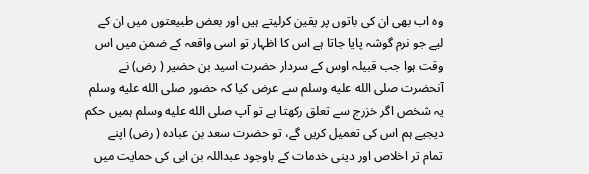وہ اب بھی ان کی باتوں پر یقین کرلیتے ہیں اور بعض طبیعتوں میں ان کے لیے جو نرم گوشہ پایا جاتا ہے اس کا اظہار تو اسی واقعہ کے ضمن میں اس وقت ہوا جب قبیلہ اوس کے سردار حضرت اسید بن حضیر ( رض) نے آنحضرت صلى الله عليه وسلم سے عرض کیا کہ حضور صلى الله عليه وسلم یہ شخص اگر خزرج سے تعلق رکھتا ہے تو آپ صلى الله عليه وسلم ہمیں حکم دیجیے ہم اس کی تعمیل کریں گے، تو حضرت سعد بن عبادہ ( رض) اپنے تمام تر اخلاص اور دینی خدمات کے باوجود عبداللہ بن ابی کی حمایت میں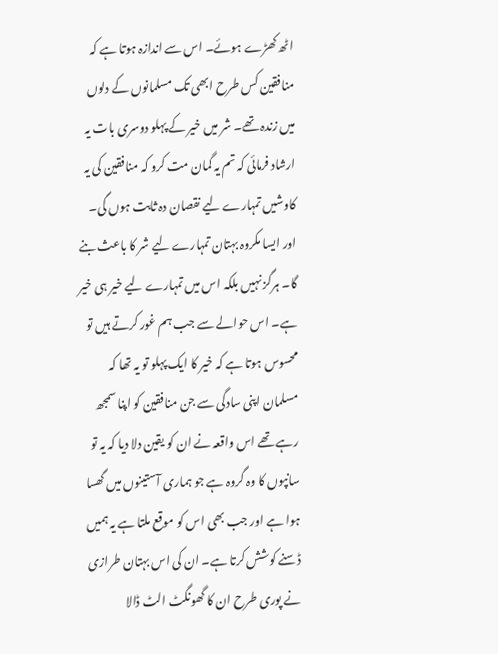اٹھ کھڑے ہوئے۔ اس سے اندازہ ہوتا ہے کہ منافقین کس طرح ابھی تک مسلمانوں کے دلوں میں زندہ تھے۔ شر میں خیر کے پہلو دوسری بات یہ ارشاد فرمائی کہ تم یہ گمان مت کرو کہ منافقین کی یہ کاوشیں تمہارے لیے نقصان دہ ثابت ہوں گی۔ اور ایسا مکروہ بہتان تمہارے لیے شر کا باعث بنے گا۔ ہرگز نہیں بلکہ اس میں تمہارے لیے خیر ہی خیر ہے۔ اس حوالے سے جب ہم غور کرتے ہیں تو محسوس ہوتا ہے کہ خیر کا ایک پہلو تو یہ تھا کہ مسلمان اپنی سادگی سے جن منافقین کو اپنا سمجھ رہے تھے اس واقعہ نے ان کو یقین دلا دیا کہ یہ تو سانپوں کا وہ گروہ ہے جو ہماری آستینوں میں گھسا ہوا ہے اور جب بھی اس کو موقع ملتا ہے یہ ہمیں ڈسنے کوشش کرتا ہے۔ ان کی اس بہتان طرازی نے پوری طرح ان کا گھونگٹ الٹ ڈالا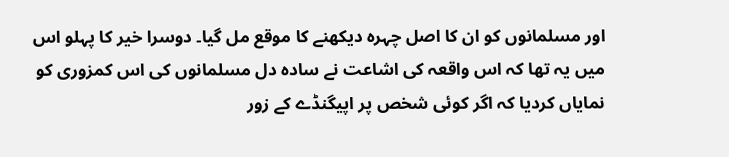اور مسلمانوں کو ان کا اصل چہرہ دیکھنے کا موقع مل گیا۔ دوسرا خیر کا پہلو اس میں یہ تھا کہ اس واقعہ کی اشاعت نے سادہ دل مسلمانوں کی اس کمزوری کو نمایاں کردیا کہ اگر کوئی شخص پر اپیگنڈے کے زور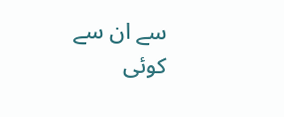سے ان سے کوئی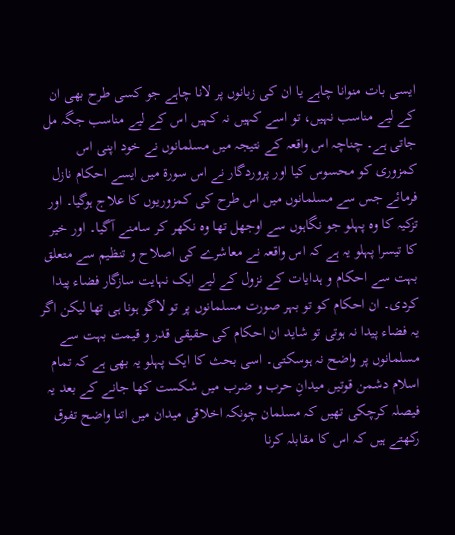ایسی بات منوانا چاہے یا ان کی زبانوں پر لانا چاہے جو کسی طرح بھی ان کے لیے مناسب نہیں، تو اسے کہیں نہ کہیں اس کے لیے مناسب جگہ مل جاتی ہے۔ چناچہ اس واقعہ کے نتیجہ میں مسلمانوں نے خود اپنی اس کمزوری کو محسوس کیا اور پروردگار نے اس سورة میں ایسے احکام نازل فرمائے جس سے مسلمانوں میں اس طرح کی کمزوریوں کا علاج ہوگیا۔ اور تزکیہ کا وہ پہلو جو نگاہوں سے اوجھل تھا وہ نکھر کر سامنے آگیا۔ اور خیر کا تیسرا پہلو یہ ہے کہ اس واقعہ نے معاشرے کی اصلاح و تنظیم سے متعلق بہت سے احکام و ہدایات کے نزول کے لیے ایک نہایت سازگار فضاء پیدا کردی۔ ان احکام کو تو بہر صورت مسلمانوں پر تو لاگو ہونا ہی تھا لیکن اگر یہ فضاء پیدا نہ ہوتی تو شاید ان احکام کی حقیقی قدر و قیمت بہت سے مسلمانوں پر واضح نہ ہوسکتی۔ اسی بحث کا ایک پہلو یہ بھی ہے کہ تمام اسلام دشمن قوتیں میدانِ حرب و ضرب میں شکست کھا جانے کے بعد یہ فیصلہ کرچکی تھیں کہ مسلمان چونکہ اخلاقی میدان میں اتنا واضح تفوق رکھتے ہیں کہ اس کا مقابلہ کرنا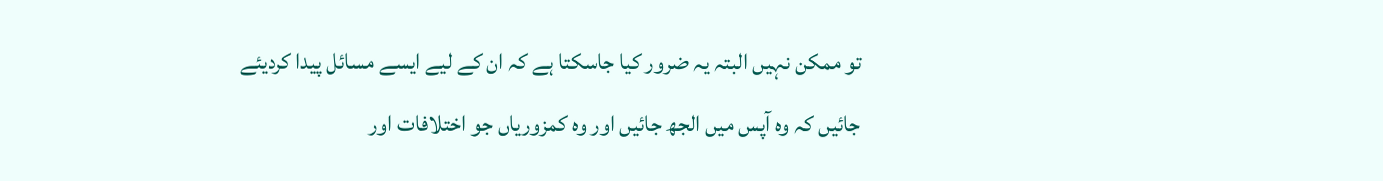تو ممکن نہیں البتہ یہ ضرور کیا جاسکتا ہے کہ ان کے لیے ایسے مسائل پیدا کردیئے جائیں کہ وہ آپس میں الجھ جائیں اور وہ کمزوریاں جو اختلافات اور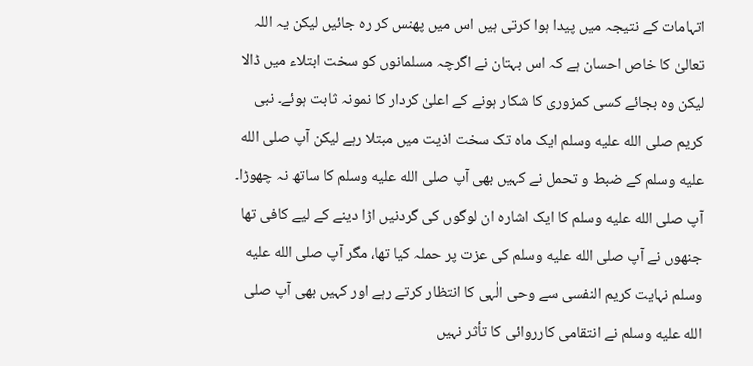اتہامات کے نتیجہ میں پیدا ہوا کرتی ہیں اس میں پھنس کر رہ جائیں لیکن یہ اللہ تعالیٰ کا خاص احسان ہے کہ اس بہتان نے اگرچہ مسلمانوں کو سخت ابتلاء میں ڈالا لیکن وہ بجائے کسی کمزوری کا شکار ہونے کے اعلیٰ کردار کا نمونہ ثابت ہوئے۔ نبی کریم صلى الله عليه وسلم ایک ماہ تک سخت اذیت میں مبتلا رہے لیکن آپ صلى الله عليه وسلم کے ضبط و تحمل نے کہیں بھی آپ صلى الله عليه وسلم کا ساتھ نہ چھوڑا۔ آپ صلى الله عليه وسلم کا ایک اشارہ ان لوگوں کی گردنیں اڑا دینے کے لیے کافی تھا جنھوں نے آپ صلى الله عليه وسلم کی عزت پر حملہ کیا تھا، مگر آپ صلى الله عليه وسلم نہایت کریم النفسی سے وحی الٰہی کا انتظار کرتے رہے اور کہیں بھی آپ صلى الله عليه وسلم نے انتقامی کارروائی کا تأثر نہیں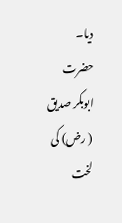دیا۔ حضرت ابوبکر صدیق ( رض) کی لخت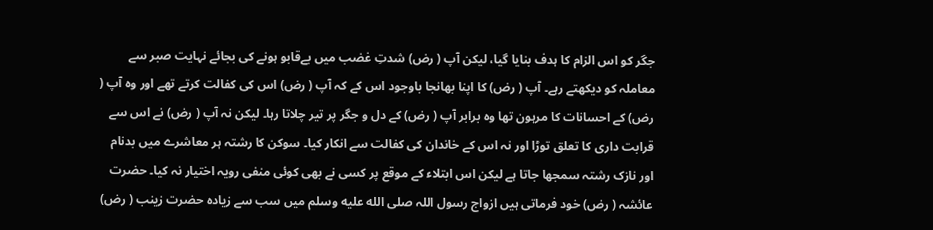جگر کو اس الزام کا ہدف بنایا گیا، لیکن آپ ( رض) شدتِ غضب میں بےقابو ہونے کی بجائے نہایت صبر سے معاملہ کو دیکھتے رہے۔ آپ ( رض) کا اپنا بھانجا باوجود اس کے کہ آپ ( رض) اس کی کفالت کرتے تھے اور وہ آپ ( رض) کے احسانات کا مرہون تھا وہ برابر آپ ( رض) کے دل و جگر پر تیر چلاتا رہا۔ لیکن نہ آپ ( رض) نے اس سے قرابت داری کا تعلق توڑا اور نہ اس کے خاندان کی کفالت سے انکار کیا۔ سوکن کا رشتہ ہر معاشرے میں بدنام اور نازک رشتہ سمجھا جاتا ہے لیکن اس ابتلاء کے موقع پر کسی نے بھی کوئی منفی رویہ اختیار نہ کیا۔ حضرت عائشہ ( رض) خود فرماتی ہیں ازواج رسول اللہ صلى الله عليه وسلم میں سب سے زیادہ حضرت زینب ( رض)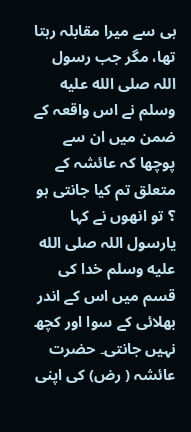ہی سے میرا مقابلہ رہتا تھا، مگر جب رسول اللہ صلى الله عليه وسلم نے اس واقعہ کے ضمن میں ان سے پوچھا کہ عائشہ کے متعلق تم کیا جانتی ہو ؟ تو انھوں نے کہا یارسول اللہ صلى الله عليه وسلم خدا کی قسم میں اس کے اندر بھلائی کے سوا اور کچھ نہیں جانتی۔ حضرت عائشہ ( رض) کی اپنی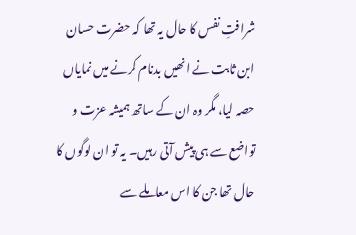شرافتِ نفس کا حال یہ تھا کہ حضرت حسان ابن ثابت نے انھیں بدنام کرنے میں نمایاں حصہ لیا، مگر وہ ان کے ساتھ ہمیشہ عزت و تواضع سے ہی پیش آتی رہیں۔ یہ تو ان لوگوں کا حال تھا جن کا اس معاملے سے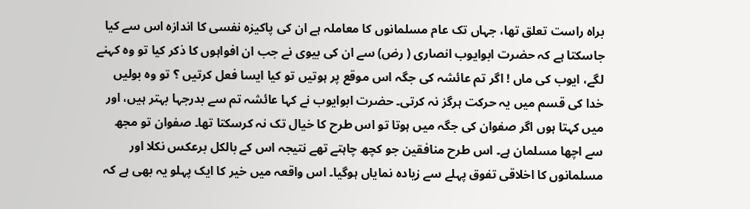براہ راست تعلق تھا، جہاں تک عام مسلمانوں کا معاملہ ہے ان کی پاکیزہ نفسی کا اندازہ اس سے کیا جاسکتا ہے کہ حضرت ابوایوب انصاری ( رض) سے ان کی بیوی نے جب ان افواہوں کا ذکر کیا تو وہ کہنے لگے، ایوب کی ماں ! اگر تم عائشہ کی جگہ اس موقع پر ہوتیں تو کیا ایسا فعل کرتیں ؟ تو وہ بولیں خدا کی قسم میں یہ حرکت ہرگز نہ کرتی۔ حضرت ابوایوب نے کہا عائشہ تم سے بدرجہا بہتر ہیں، اور میں کہتا ہوں اگر صفوان کی جگہ میں ہوتا تو اس طرح کا خیال تک نہ کرسکتا تھا۔ صفوان تو مجھ سے اچھا مسلمان ہے۔ اس طرح منافقین جو کچھ چاہتے تھے نتیجہ اس کے بالکل برعکس نکلا اور مسلمانوں کا اخلاقی تفوق پہلے سے زیادہ نمایاں ہوگیا۔ اس واقعہ میں خیر کا ایک پہلو یہ بھی ہے کہ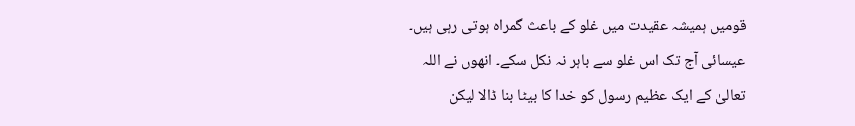قومیں ہمیشہ عقیدت میں غلو کے باعث گمراہ ہوتی رہی ہیں۔ عیسائی آج تک اس غلو سے باہر نہ نکل سکے۔ انھوں نے اللہ تعالیٰ کے ایک عظیم رسول کو خدا کا بیٹا بنا ڈالا لیکن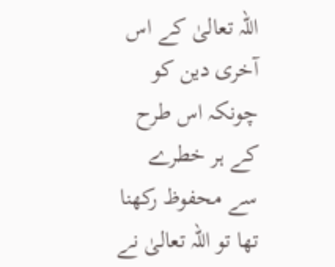اللہ تعالیٰ کے اس آخری دین کو چونکہ اس طرح کے ہر خطرے سے محفوظ رکھنا تھا تو اللہ تعالیٰ نے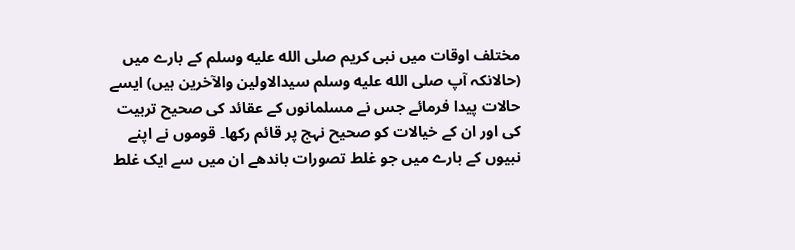مختلف اوقات میں نبی کریم صلى الله عليه وسلم کے بارے میں (حالانکہ آپ صلى الله عليه وسلم سیدالاولین والآخرین ہیں) ایسے حالات پیدا فرمائے جس نے مسلمانوں کے عقائد کی صحیح تربیت کی اور ان کے خیالات کو صحیح نہج پر قائم رکھا۔ قوموں نے اپنے نبیوں کے بارے میں جو غلط تصورات باندھے ان میں سے ایک غلط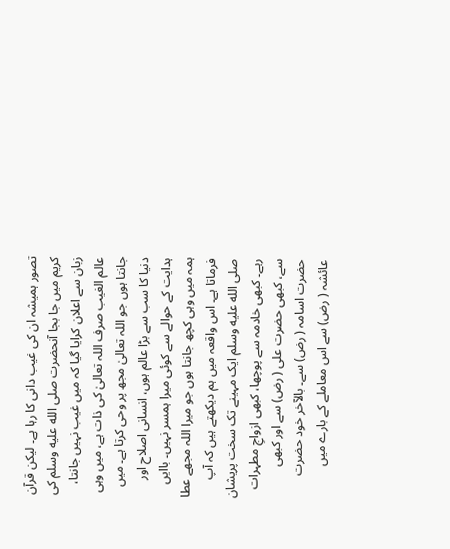تصور ہمیشہ ان کی غیب دانی کا رہا ہے۔ لیکن قرآن کریم میں جا بجا آنحضرت صلى الله عليه وسلم کی زبان سے اعلان کرایا گیا کہ میں غیب نہیں جانتا، عالم الغیب صرف اللہ تعالیٰ کی ذات ہے، میں وہی جانتا ہوں جو اللہ تعالیٰ مجھ پر وحی کرتا ہے۔ میں دنیا کا سب سے بڑا عالم ہوں، انسانی اصلاح اور ہدایت کے حوالے سے کوئی میرا ہمسر نہیں۔ باایں ہمہ میں وہی کچھ جانتا ہوں جو میرا اللہ مجھے عطا فرماتا ہے۔ اس واقعہ میں ہم دیکھتے ہیں کہ آپ صلى الله عليه وسلم ایک مہینے تک سخت پریشان رہے۔ کبھی خادمہ سے پوچھا، کبھی ازواجِ مطہرات سے، کبھی حضرت علی ( رض) سے اور کبھی حضرت اسامہ ( رض) سے۔ بالآخر خود حضرت عائشہ ( رض) سے اس معاملے کے بارے میں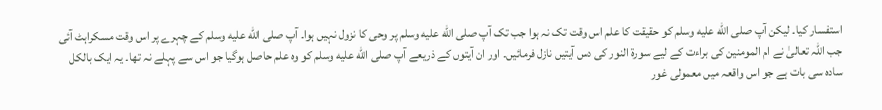استفسار کیا۔ لیکن آپ صلى الله عليه وسلم کو حقیقت کا علم اس وقت تک نہ ہوا جب تک آپ صلى الله عليه وسلم پر وحی کا نزول نہیں ہوا۔ آپ صلى الله عليه وسلم کے چہرے پر اس وقت مسکراہٹ آئی جب اللہ تعالیٰ نے ام المومنین کی براءت کے لیے سورة النور کی دس آیتیں نازل فرمائیں۔ اور ان آیتوں کے ذریعے آپ صلى الله عليه وسلم کو وہ علم حاصل ہوگیا جو اس سے پہلے نہ تھا۔ یہ ایک بالکل سادہ سی بات ہے جو اس واقعہ میں معمولی غور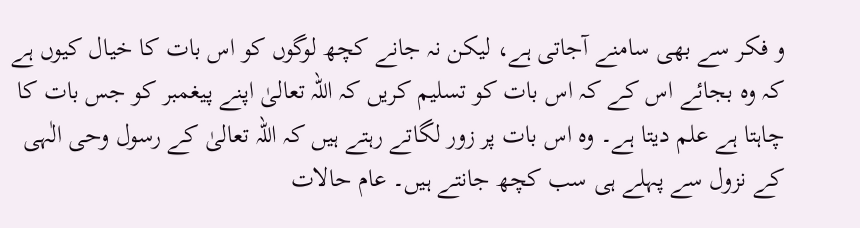و فکر سے بھی سامنے آجاتی ہے، لیکن نہ جانے کچھ لوگوں کو اس بات کا خیال کیوں ہے کہ وہ بجائے اس کے کہ اس بات کو تسلیم کریں کہ اللہ تعالیٰ اپنے پیغمبر کو جس بات کا چاہتا ہے علم دیتا ہے۔ وہ اس بات پر زور لگاتے رہتے ہیں کہ اللہ تعالیٰ کے رسول وحی الٰہی کے نزول سے پہلے ہی سب کچھ جانتے ہیں۔ عام حالات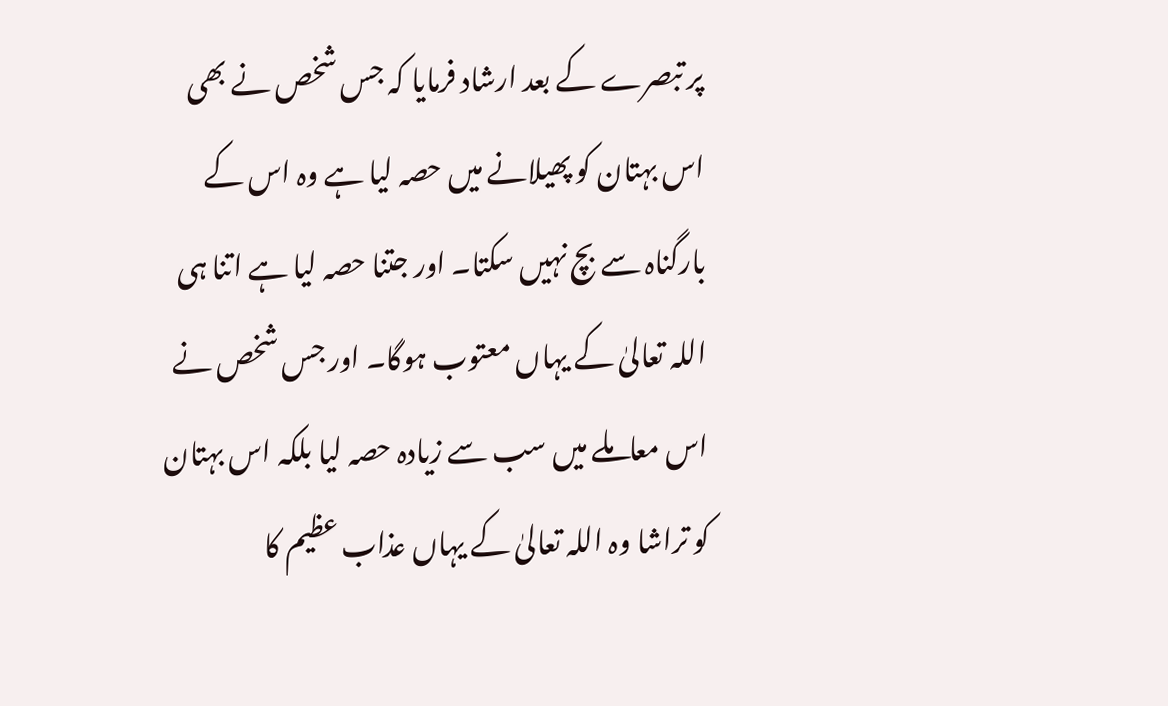پر تبصرے کے بعد ارشاد فرمایا کہ جس شخص نے بھی اس بہتان کو پھیلانے میں حصہ لیا ہے وہ اس کے بارگناہ سے بچ نہیں سکتا۔ اور جتنا حصہ لیا ہے اتنا ہی اللہ تعالیٰ کے یہاں معتوب ہوگا۔ اور جس شخص نے اس معاملے میں سب سے زیادہ حصہ لیا بلکہ اس بہتان کو تراشا وہ اللہ تعالیٰ کے یہاں عذاب عظیم کا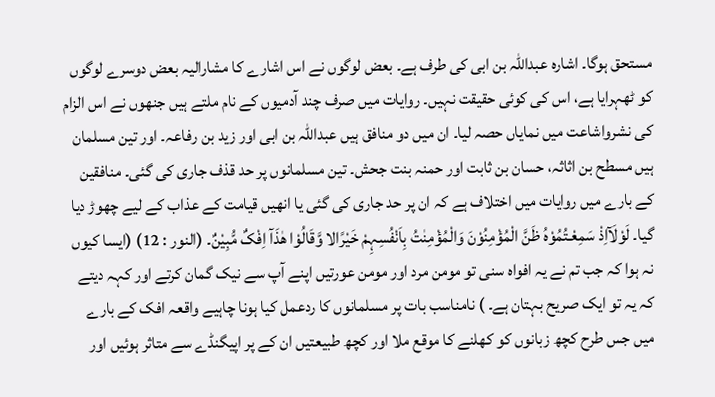مستحق ہوگا۔ اشارہ عبداللہ بن ابی کی طرف ہے۔ بعض لوگوں نے اس اشارے کا مشارالیہ بعض دوسرے لوگوں کو ٹھہرایا ہے، اس کی کوئی حقیقت نہیں۔ روایات میں صرف چند آدمیوں کے نام ملتے ہیں جنھوں نے اس الزام کی نشرواشاعت میں نمایاں حصہ لیا۔ ان میں دو منافق ہیں عبداللہ بن ابی اور زید بن رفاعہ۔ اور تین مسلمان ہیں مسطح بن اثاثہ، حسان بن ثابت اور حمنہ بنت جحش۔ تین مسلمانوں پر حد قذف جاری کی گئی۔ منافقین کے بارے میں روایات میں اختلاف ہے کہ ان پر حد جاری کی گئی یا انھیں قیامت کے عذاب کے لیے چھوڑ دیا گیا۔ لَوْلَآاِذْ سَمِعْـتُمُوْہُ ظَنَّ الْمُؤْمِنُوْنَ وَالْمُؤْمِنٰتُ بِاَنْفُسِہِمْ خَیْرًالا وَّقَالُوْا ھٰذَآ اِفْکٌ مُّبِیْنٌ۔ (النور : 12) (ایسا کیوں نہ ہوا کہ جب تم نے یہ افواہ سنی تو مومن مرد اور مومن عورتیں اپنے آپ سے نیک گمان کرتے اور کہہ دیتے کہ یہ تو ایک صریح بہتان ہے۔ ) نامناسب بات پر مسلمانوں کا ردعمل کیا ہونا چاہیے واقعہ افک کے بارے میں جس طرح کچھ زبانوں کو کھلنے کا موقع ملا اور کچھ طبیعتیں ان کے پر اپیگنڈے سے متاثر ہوئیں اور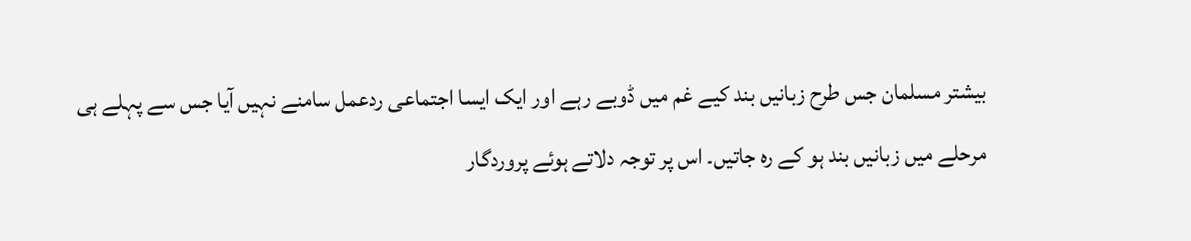بیشتر مسلمان جس طرح زبانیں بند کیے غم میں ڈوبے رہے اور ایک ایسا اجتماعی ردعمل سامنے نہیں آیا جس سے پہلے ہی مرحلے میں زبانیں بند ہو کے رہ جاتیں۔ اس پر توجہ دلاتے ہوئے پروردگار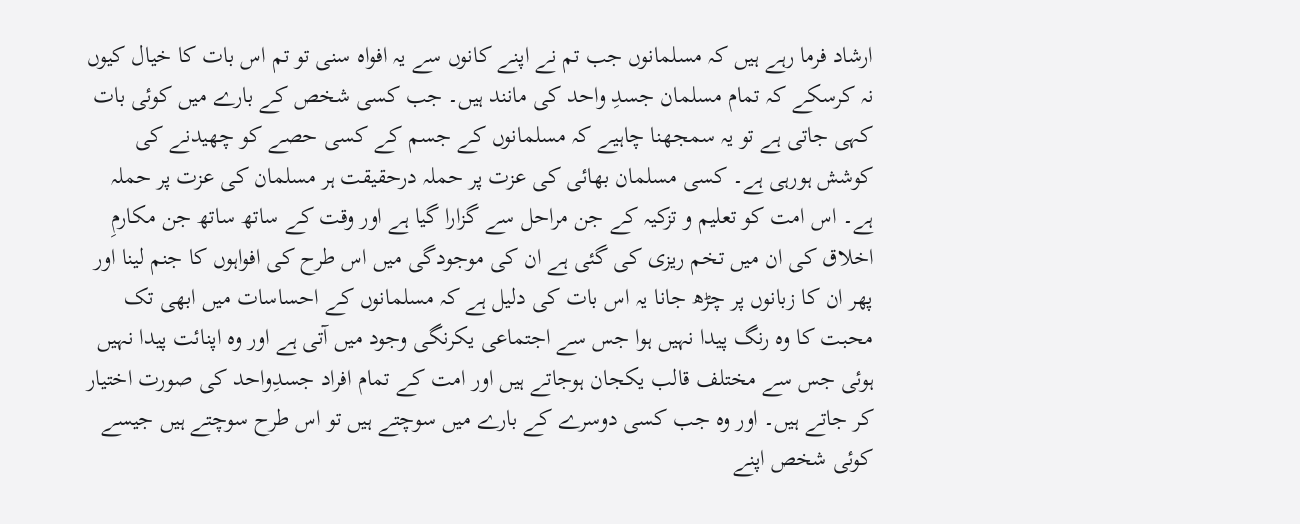ارشاد فرما رہے ہیں کہ مسلمانوں جب تم نے اپنے کانوں سے یہ افواہ سنی تو تم اس بات کا خیال کیوں نہ کرسکے کہ تمام مسلمان جسدِ واحد کی مانند ہیں۔ جب کسی شخص کے بارے میں کوئی بات کہی جاتی ہے تو یہ سمجھنا چاہیے کہ مسلمانوں کے جسم کے کسی حصے کو چھیدنے کی کوشش ہورہی ہے۔ کسی مسلمان بھائی کی عزت پر حملہ درحقیقت ہر مسلمان کی عزت پر حملہ ہے۔ اس امت کو تعلیم و تزکیہ کے جن مراحل سے گزارا گیا ہے اور وقت کے ساتھ ساتھ جن مکارمِ اخلاق کی ان میں تخم ریزی کی گئی ہے ان کی موجودگی میں اس طرح کی افواہوں کا جنم لینا اور پھر ان کا زبانوں پر چڑھ جانا یہ اس بات کی دلیل ہے کہ مسلمانوں کے احساسات میں ابھی تک محبت کا وہ رنگ پیدا نہیں ہوا جس سے اجتماعی یکرنگی وجود میں آتی ہے اور وہ اپنائت پیدا نہیں ہوئی جس سے مختلف قالب یکجان ہوجاتے ہیں اور امت کے تمام افراد جسدِواحد کی صورت اختیار کر جاتے ہیں۔ اور وہ جب کسی دوسرے کے بارے میں سوچتے ہیں تو اس طرح سوچتے ہیں جیسے کوئی شخص اپنے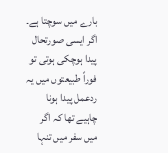بارے میں سوچتا ہے۔ اگر ایسی صورتحال پیدا ہوچکی ہوتی تو فوراً طبیعتوں میں یہ ردعمل پیدا ہونا چاہیے تھا کہ اگر میں سفر میں تنہا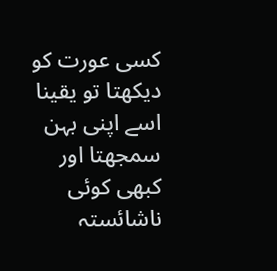کسی عورت کو دیکھتا تو یقینا اسے اپنی بہن سمجھتا اور کبھی کوئی ناشائستہ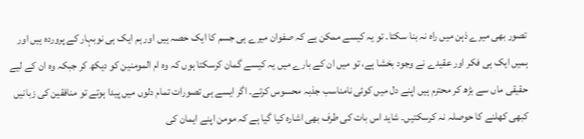تصور بھی میرے ذہن میں راہ نہ بنا سکتا۔ تو یہ کیسے ممکن ہے کہ صفوان میرے ہی جسم کا ایک حصہ ہیں اور ہم ایک ہی نوبہار کے پروردہ ہیں اور ہمیں ایک ہی فکر اور عقیدے نے وجود بخشا ہے، تو میں ان کے بارے میں یہ کیسے گمان کرسکتا ہوں کہ وہ ام المومنین کو دیکھ کر جبکہ وہ ان کے لیے حقیقی ماں سے بڑھ کر محترم ہیں اپنے دل میں کوئی نامناسب جذبہ محسوس کرتے۔ اگر ایسے ہی تصورات تمام دلوں میں پیدا ہوتے تو منافقین کی زبانیں کبھی کھلنے کا حوصلہ نہ کرسکتیں۔ شاید اس بات کی طرف بھی اشارہ کیا گیا ہے کہ مومن اپنے ایمان کی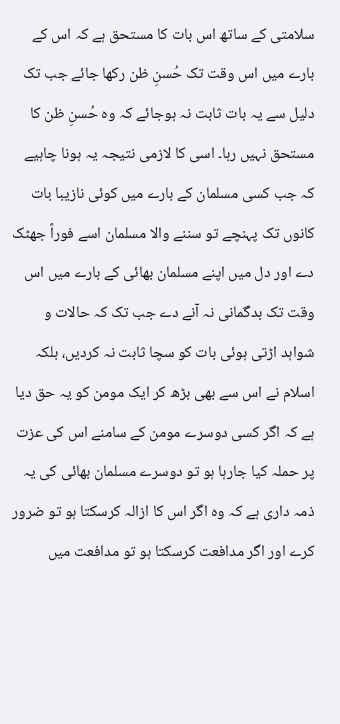سلامتی کے ساتھ اس بات کا مستحق ہے کہ اس کے بارے میں اس وقت تک حُسنِ ظن رکھا جائے جب تک دلیل سے یہ بات ثابت نہ ہوجائے کہ وہ حُسنِ ظن کا مستحق نہیں رہا۔ اسی کا لازمی نتیجہ یہ ہونا چاہیے کہ جب کسی مسلمان کے بارے میں کوئی نازیبا بات کانوں تک پہنچے تو سننے والا مسلمان اسے فوراً جھٹک دے اور دل میں اپنے مسلمان بھائی کے بارے میں اس وقت تک بدگمانی نہ آنے دے جب تک کہ حالات و شواہد اڑتی ہوئی بات کو سچا ثابت نہ کردیں، بلکہ اسلام نے اس سے بھی بڑھ کر ایک مومن کو یہ حق دیا ہے کہ اگر کسی دوسرے مومن کے سامنے اس کی عزت پر حملہ کیا جارہا ہو تو دوسرے مسلمان بھائی کی یہ ذمہ داری ہے کہ وہ اگر اس کا ازالہ کرسکتا ہو تو ضرور کرے اور اگر مدافعت کرسکتا ہو تو مدافعت میں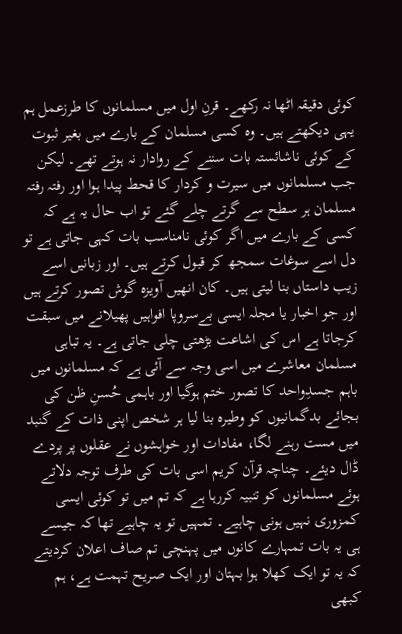کوئی دقیقہ اٹھا نہ رکھے۔ قرنِ اول میں مسلمانوں کا طرزعمل ہم یہی دیکھتے ہیں۔ وہ کسی مسلمان کے بارے میں بغیر ثبوت کے کوئی ناشائستہ بات سننے کے روادار نہ ہوتے تھے۔ لیکن جب مسلمانوں میں سیرت و کردار کا قحط پیدا ہوا اور رفتہ رفتہ مسلمان ہر سطح سے گرتے چلے گئے تو اب حال یہ ہے کہ کسی کے بارے میں اگر کوئی نامناسب بات کہی جاتی ہے تو دل اسے سوغات سمجھ کر قبول کرتے ہیں۔ اور زبانیں اسے زیب داستاں بنا لیتی ہیں۔ کان انھیں آویزہ گوش تصور کرتے ہیں اور جو اخبار یا مجلہ ایسی بےسروپا افواہیں پھیلانے میں سبقت کرجاتا ہے اس کی اشاعت بڑھتی چلی جاتی ہے۔ یہ تباہی مسلمان معاشرے میں اسی وجہ سے آئی ہے کہ مسلمانوں میں باہم جسدِواحد کا تصور ختم ہوگیا اور باہمی حُسنِ ظن کی بجائے بدگمانیوں کو وطیرہ بنا لیا ہر شخص اپنی ذات کے گنبد میں مست رہنے لگا، مفادات اور خواہشوں نے عقلوں پر پردے ڈال دیئے۔ چناچہ قرآن کریم اسی بات کی طرف توجہ دلاتے ہوئے مسلمانوں کو تنبیہ کررہا ہے کہ تم میں تو کوئی ایسی کمزوری نہیں ہونی چاہیے۔ تمہیں تو یہ چاہیے تھا کہ جیسے ہی یہ بات تمہارے کانوں میں پہنچی تم صاف اعلان کردیتے کہ یہ تو ایک کھلا ہوا بہتان اور ایک صریح تہمت ہے، ہم کبھی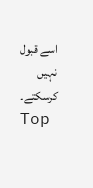اسے قبول نہیں کرسکتے۔
Top